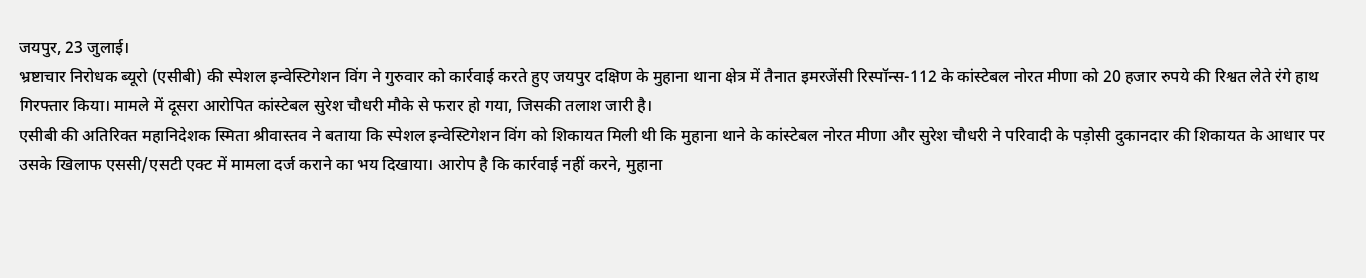जयपुर, 23 जुलाई।
भ्रष्टाचार निरोधक ब्यूरो (एसीबी) की स्पेशल इन्वेस्टिगेशन विंग ने गुरुवार को कार्रवाई करते हुए जयपुर दक्षिण के मुहाना थाना क्षेत्र में तैनात इमरजेंसी रिस्पॉन्स-112 के कांस्टेबल नोरत मीणा को 20 हजार रुपये की रिश्वत लेते रंगे हाथ गिरफ्तार किया। मामले में दूसरा आरोपित कांस्टेबल सुरेश चौधरी मौके से फरार हो गया, जिसकी तलाश जारी है।
एसीबी की अतिरिक्त महानिदेशक स्मिता श्रीवास्तव ने बताया कि स्पेशल इन्वेस्टिगेशन विंग को शिकायत मिली थी कि मुहाना थाने के कांस्टेबल नोरत मीणा और सुरेश चौधरी ने परिवादी के पड़ोसी दुकानदार की शिकायत के आधार पर उसके खिलाफ एससी/एसटी एक्ट में मामला दर्ज कराने का भय दिखाया। आरोप है कि कार्रवाई नहीं करने, मुहाना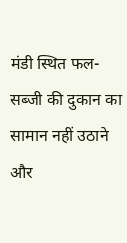मंडी स्थित फल-सब्जी की दुकान का सामान नहीं उठाने और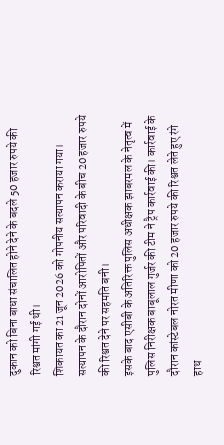दुकान को बिना बाधा संचालित होने देने के बदले 50 हजार रुपये की रिश्वत मांगी गई थी।
शिकायत का 21 जून 2026 को गोपनीय सत्यापन कराया गया। सत्यापन के दौरान दोनों आरोपितों और परिवादी के बीच 20 हजार रुपये की रिश्वत देने पर सहमति बनी।
इसके बाद एसीबी के अतिरिक्त पुलिस अधीक्षक झाबरमल के नेतृत्व में पुलिस निरीक्षक बाबूलाल गुर्जर की टीम ने ट्रैप कार्रवाई की। कार्रवाई के दौरान कांस्टेबल नोरत मीणा को 20 हजार रुपये की रिश्वत लेते हुए रंगे हाथ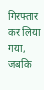गिरफ्तार कर लिया गया, जबकि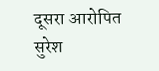दूसरा आरोपित सुरेश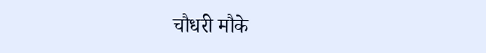चौधरी मौके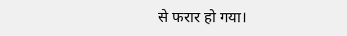से फरार हो गया।